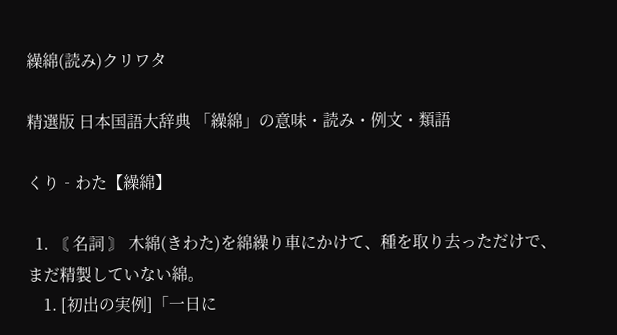繰綿(読み)クリワタ

精選版 日本国語大辞典 「繰綿」の意味・読み・例文・類語

くり‐わた【繰綿】

  1. 〘 名詞 〙 木綿(きわた)を綿繰り車にかけて、種を取り去っただけで、まだ精製していない綿。
    1. [初出の実例]「一日に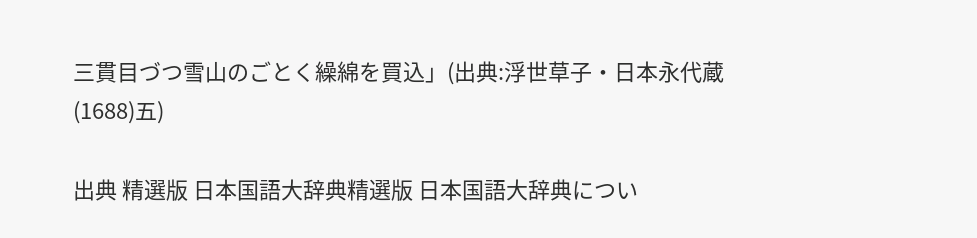三貫目づつ雪山のごとく繰綿を買込」(出典:浮世草子・日本永代蔵(1688)五)

出典 精選版 日本国語大辞典精選版 日本国語大辞典につい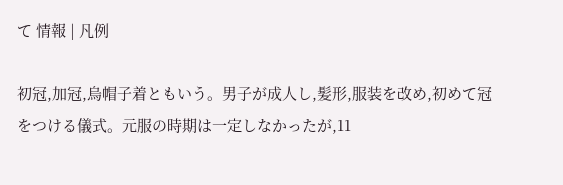て 情報 | 凡例

初冠,加冠,烏帽子着ともいう。男子が成人し,髪形,服装を改め,初めて冠をつける儀式。元服の時期は一定しなかったが,11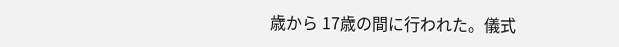歳から 17歳の間に行われた。儀式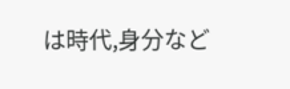は時代,身分など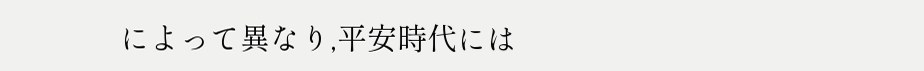によって異なり,平安時代には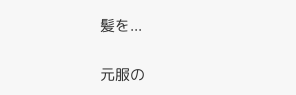髪を...

元服の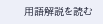用語解説を読む